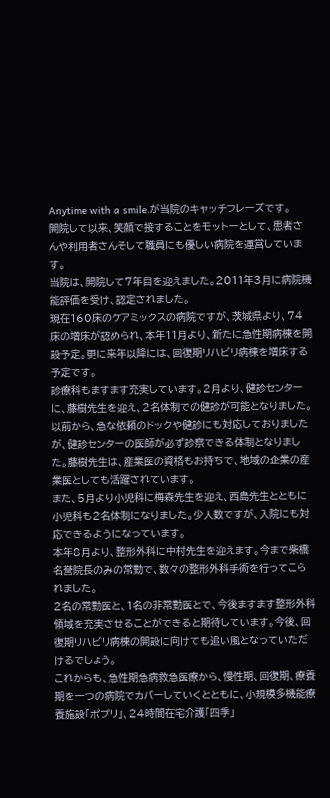Anytime with a smile.が当院のキャッチフレーズです。
開院して以来、笑顔で接することをモットーとして、患者さんや利用者さんそして職員にも優しい病院を運営しています。
当院は、開院して7年目を迎えました。2011年3月に病院機能評価を受け、認定されました。
現在160床のケアミックスの病院ですが、茨城県より、74床の増床が認められ、本年11月より、新たに急性期病棟を開設予定。更に来年以降には、回復期リハビリ病棟を増床する予定です。
診療科もますます充実しています。2月より、健診センターに、藤樹先生を迎え、2名体制での健診が可能となりました。
以前から、急な依頼のドックや健診にも対応しておりましたが、健診センターの医師が必ず診察できる体制となりました。藤樹先生は、産業医の資格もお持ちで、地域の企業の産業医としても活躍されています。
また、5月より小児科に梅森先生を迎え、西島先生とともに小児科も2名体制になりました。少人数ですが、入院にも対応できるようになっています。
本年8月より、整形外科に中村先生を迎えます。今まで柴橋名誉院長のみの常勤で、数々の整形外科手術を行ってこられました。
2名の常勤医と、1名の非常勤医とで、今後ますます整形外科領域を充実させることができると期待しています。今後、回復期リハビリ病棟の開設に向けても追い風となっていただけるでしょう。
これからも、急性期急病救急医療から、慢性期、回復期、療養期を一つの病院でカバーしていくとともに、小規模多機能療養施設「ポプリ」、24時間在宅介護「四季」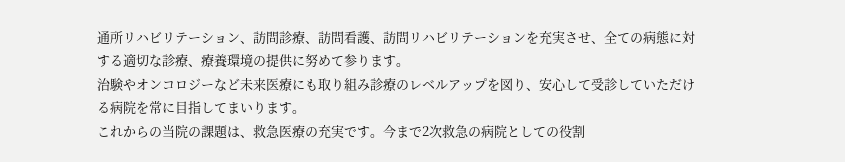通所リハビリテーション、訪問診療、訪問看護、訪問リハビリテーションを充実させ、全ての病態に対する適切な診療、療養環境の提供に努めて参ります。
治験やオンコロジーなど未来医療にも取り組み診療のレベルアップを図り、安心して受診していただける病院を常に目指してまいります。
これからの当院の課題は、救急医療の充実です。今まで2次救急の病院としての役割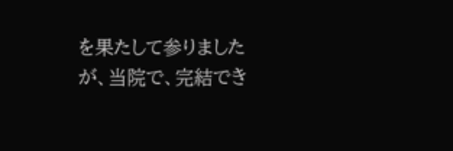を果たして参りましたが、当院で、完結でき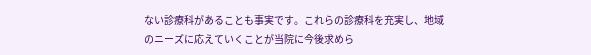ない診療科があることも事実です。これらの診療科を充実し、地域のニーズに応えていくことが当院に今後求めら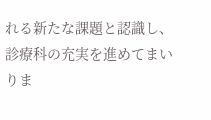れる新たな課題と認識し、診療科の充実を進めてまいりま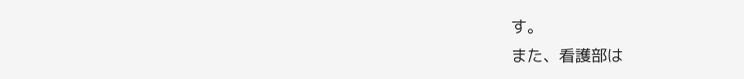す。
また、看護部は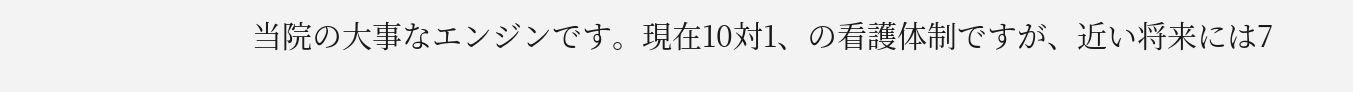当院の大事なエンジンです。現在10対1、の看護体制ですが、近い将来には7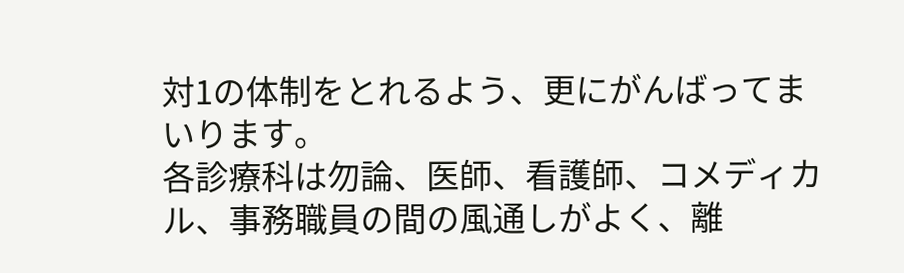対1の体制をとれるよう、更にがんばってまいります。
各診療科は勿論、医師、看護師、コメディカル、事務職員の間の風通しがよく、離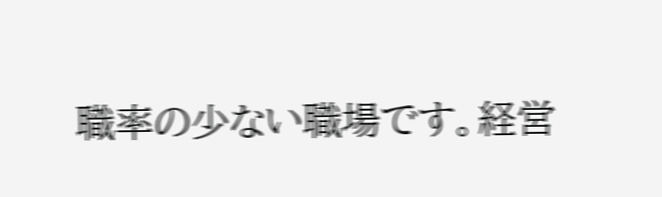職率の少ない職場です。経営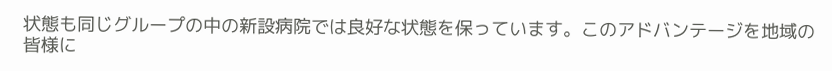状態も同じグループの中の新設病院では良好な状態を保っています。このアドバンテージを地域の皆様に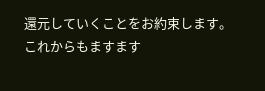還元していくことをお約束します。
これからもますます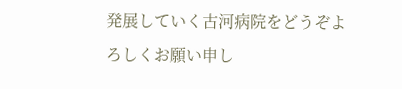発展していく古河病院をどうぞよろしくお願い申し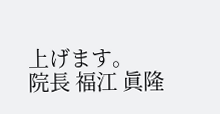上げます。
院長 福江 眞隆